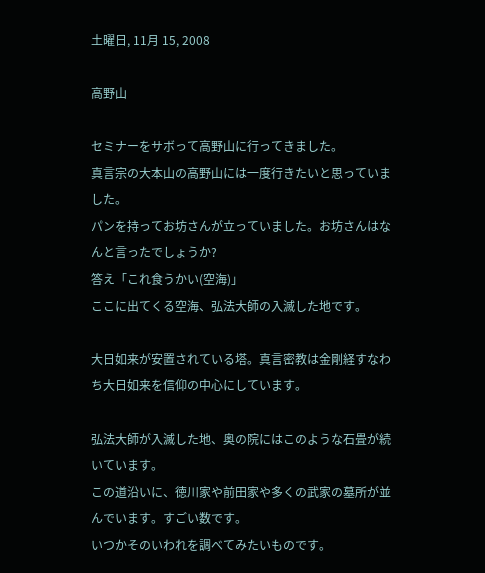土曜日, 11月 15, 2008

高野山

セミナーをサボって高野山に行ってきました。
真言宗の大本山の高野山には一度行きたいと思っていました。
パンを持ってお坊さんが立っていました。お坊さんはなんと言ったでしょうか?
答え「これ食うかい(空海)」
ここに出てくる空海、弘法大師の入滅した地です。

大日如来が安置されている塔。真言密教は金剛経すなわち大日如来を信仰の中心にしています。

弘法大師が入滅した地、奥の院にはこのような石畳が続いています。
この道沿いに、徳川家や前田家や多くの武家の墓所が並んでいます。すごい数です。
いつかそのいわれを調べてみたいものです。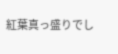紅葉真っ盛りでし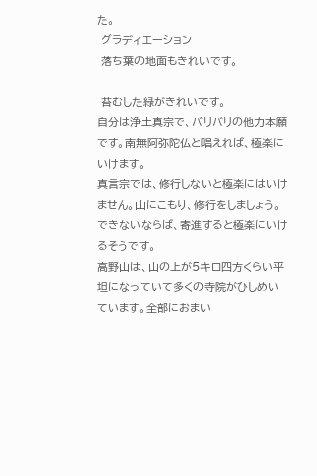た。
 グラディエーション
 落ち葉の地面もきれいです。

 苔むした緑がきれいです。
自分は浄土真宗で、バリバリの他力本願です。南無阿弥陀仏と唱えれば、極楽にいけます。
真言宗では、修行しないと極楽にはいけません。山にこもり、修行をしましょう。できないならば、寄進すると極楽にいけるそうです。
高野山は、山の上が5キロ四方くらい平坦になっていて多くの寺院がひしめいています。全部におまい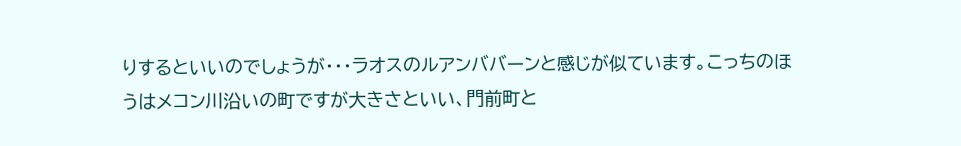りするといいのでしょうが・・・ラオスのルアンババーンと感じが似ています。こっちのほうはメコン川沿いの町ですが大きさといい、門前町と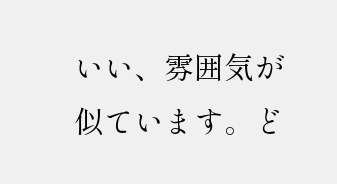いい、雰囲気が似ています。ど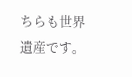ちらも世界遺産です。